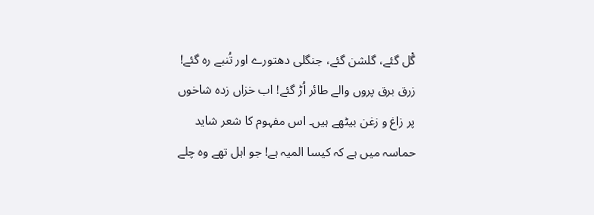گْل گئے، گلشن گئے، جنگلی دھتورے اور تُنبے رہ گئے! زرق برق پروں والے طائر اُڑ گئے! اب خزاں زدہ شاخوں پر زاغ و زغن بیٹھے ہیں۔ اس مفہوم کا شعر شاید حماسہ میں ہے کہ کیسا المیہ ہے! جو اہل تھے وہ چلے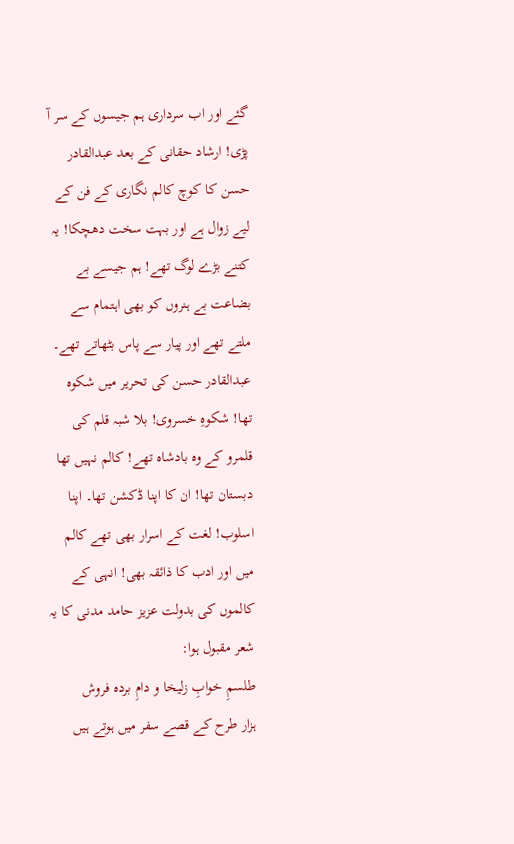گئے اور اب سرداری ہم جیسوں کے سر آ پڑی! ارشاد حقانی کے بعد عبدالقادر حسن کا کوچ کالم نگاری کے فن کے لیے زوال ہے اور بہت سخت دھچکا! یہ کتنے بڑے لوگ تھے! ہم جیسے بے بضاعت بے ہنروں کو بھی اہتمام سے ملتے تھے اور پیار سے پاس بٹھاتے تھے۔ عبدالقادر حسن کی تحریر میں شکوہ تھا! شکوہِ خسروی! بلا شبہ قلم کی قلمرو کے وہ بادشاہ تھے! کالم نہیں تھا دبستان تھا! ان کا اپنا ڈکشن تھا۔ اپنا اسلوب! لغت کے اسرار بھی تھے کالم میں اور ادب کا ذائقہ بھی! انہی کے کالموں کی بدولت عزیز حامد مدنی کا یہ شعر مقبول ہوا:
طلسمِ خوابِ زلیخا و دامِ بردہ فروش
ہزار طرح کے قصے سفر میں ہوتے ہیں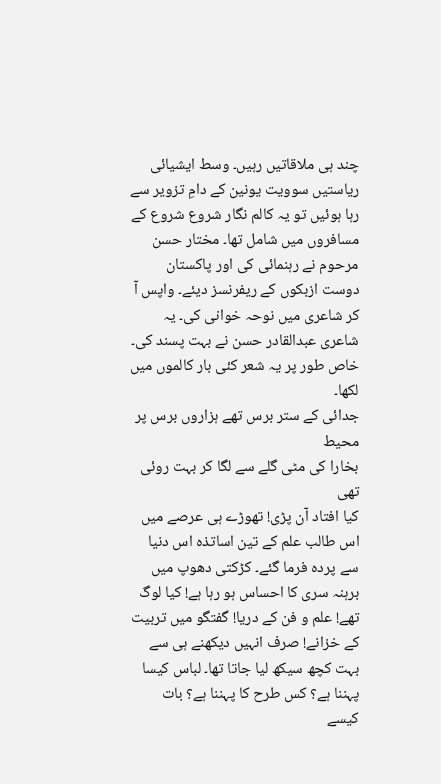چند ہی ملاقاتیں رہیں۔ وسط ایشیائی ریاستیں سوویت یونین کے دامِ تزویر سے رہا ہوئیں تو یہ کالم نگار شروع شروع کے مسافروں میں شامل تھا۔ مختار حسن مرحوم نے رہنمائی کی اور پاکستان دوست ازبکوں کے ریفرنسز دیئے۔ واپس آ کر شاعری میں نوحہ خوانی کی۔ یہ شاعری عبدالقادر حسن نے بہت پسند کی۔ خاص طور پر یہ شعر کئی بار کالموں میں لکھا۔
جدائی کے ستر برس تھے ہزاروں برس پر محیط
بخارا کی مٹی گلے سے لگا کر بہت روئی تھی
کیا افتاد آن پڑی! تھوڑے ہی عرصے میں اس طالب علم کے تین اساتذہ اس دنیا سے پردہ فرما گئے۔ کڑکتی دھوپ میں برہنہ سری کا احساس ہو رہا ہے! کیا لوگ تھے! علم و فن کے دریا! گفتگو میں تربیت کے خزانے! صرف انہیں دیکھنے ہی سے بہت کچھ سیکھ لیا جاتا تھا۔ لباس کیسا پہننا ہے؟ کس طرح کا پہننا ہے؟ بات کیسے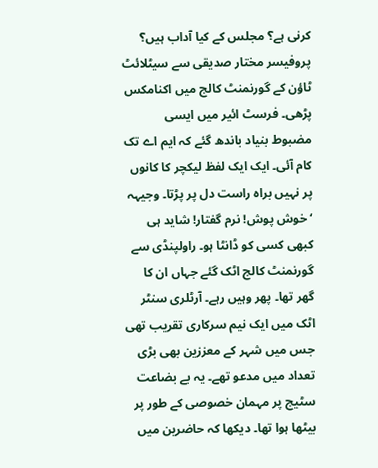کرنی ہے؟ مجلس کے کیا آداب ہیں؟ پروفیسر مختار صدیقی سے سیٹلائٹ ٹاؤن کے گورنمنٹ کالج میں اکنامکس پڑھی۔ فرسٹ ائیر میں ایسی مضبوط بنیاد باندھ گئے کہ ایم اے تک کام آئی۔ ایک ایک لفظ لیکچر کا کانوں پر نہیں براہ راست دل پر پڑتا۔ وجیہہ ‘ خوش پوش! نرم گفتار! شاید ہی کبھی کسی کو ڈانٹا ہو۔ راولپنڈی سے گورنمنٹ کالج اٹک گئے جہاں ان کا گھر تھا۔ پھر وہیں رہے۔ آرٹلری سنٹر اٹک میں ایک نیم سرکاری تقریب تھی جس میں شہر کے معززین بھی بڑی تعداد میں مدعو تھے۔ یہ بے بضاعت سٹیج پر مہمان خصوصی کے طور پر بیٹھا ہوا تھا۔ دیکھا کہ حاضرین میں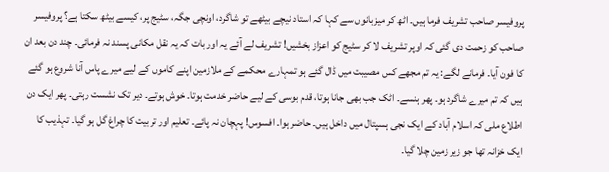پروفیسر صاحب تشریف فرما ہیں۔ اٹھ کر میزبانوں سے کہا کہ استاد نیچے بیٹھے تو شاگرد، اونچی جگہ، سٹیج پر، کیسے بیٹھ سکتا ہے؟ پروفیسر صاحب کو زحمت دی گئی کہ اوپر تشریف لا کر سٹیج کو اعزاز بخشیں! تشریف لے آئے یہ اور بات کہ یہ نقل مکانی پسند نہ فرمائی۔ چند دن بعد ان کا فون آیا۔ فرمانے لگے: یہ تم مجھے کس مصیبت میں ڈال گئے ہو تمہارے محکمے کے ملازمین اپنے کاموں کے لیے میرے پاس آنا شروع ہو گئے ہیں کہ تم میرے شاگرد ہو۔ پھر ہنسے۔ اٹک جب بھی جانا ہوتا، قدم بوسی کے لیے حاضر خدمت ہوتا۔ خوش ہوتے۔ دیر تک نشست رہتی۔ پھر ایک دن اطلاع ملی کہ اسلام آباد کے ایک نجی ہسپتال میں داخل ہیں۔ حاضر ہوا۔ افسوس! پہچان نہ پائے۔ تعلیم اور تربیت کا چراغ گل ہو گیا۔ تہذیب کا ایک خزانہ تھا جو زیر زمین چلا گیا۔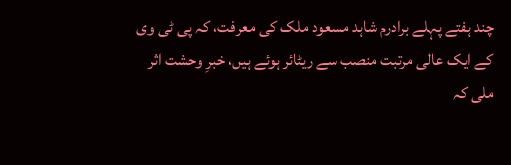چند ہفتے پہلے برادرم شاہد مسعود ملک کی معرفت، کہ پی ٹی وی کے ایک عالی مرتبت منصب سے ریٹائر ہوئے ہیں، خبرِ وحشت اثر ملی کہ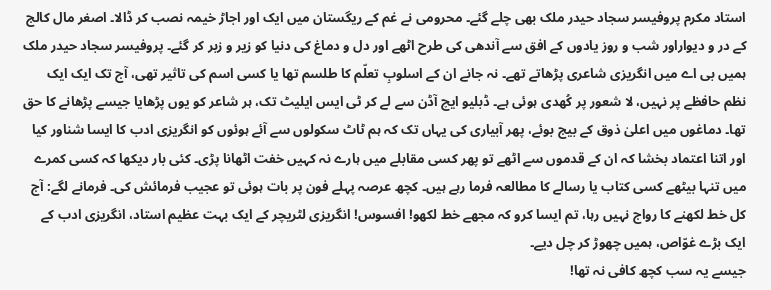استاد مکرم پروفیسر سجاد حیدر ملک بھی چلے گئے۔ محرومی نے غم کے ریگستان میں ایک اور اجاڑ خیمہ نصب کر ڈالا۔ اصغر مال کالج کے در و دیواراور شب و روز یادوں کے افق سے آندھی کی طرح اٹھے اور دل و دماغ کی دنیا کو زیر و زبر کر گئے۔ پروفیسر سجاد حیدر ملک ہمیں بی اے میں انگریزی شاعری پڑھاتے تھے۔ نہ جانے ان کے اسلوبِ تعلّم کا طلسم تھا یا کسی اسم کی تاثیر تھی، آج تک ایک ایک نظم حافظے پر نہیں، لا شعور پر کُھدی ہوئی ہے۔ ڈبلیو ایچ آڈن سے لے کر ٹی ایس ایلیٹ تک، ہر شاعر کو یوں پڑھایا جیسے پڑھانے کا حق تھا۔ دماغوں میں اعلیٰ ذوق کے بیج بوئے، پھر آبیاری کی یہاں تک کہ ہم ٹاٹ سکولوں سے آئے ہوئوں کو انگریزی ادب کا ایسا شناور کیا اور اتنا اعتماد بخشا کہ ان کے قدموں سے اٹھے تو پھر کسی مقابلے میں ہارے نہ کہیں خفت اٹھانا پڑی۔ کئی بار دیکھا کہ کسی کمرے میں تنہا بیٹھے کسی کتاب یا رسالے کا مطالعہ فرما رہے ہیں۔ کچھ عرصہ پہلے فون پر بات ہوئی تو عجیب فرمائش کی۔ فرمانے لگے: آج کل خط لکھنے کا رواج نہیں رہا، تم ایسا کرو کہ مجھے خط لکھو! افسوس! انگریزی لٹریچر کے ایک بہت عظیم استاد، انگریزی ادب کے ایک بڑے غوّاص، ہمیں چھوڑ کر چل دیے۔
جیسے یہ سب کچھ کافی نہ تھا!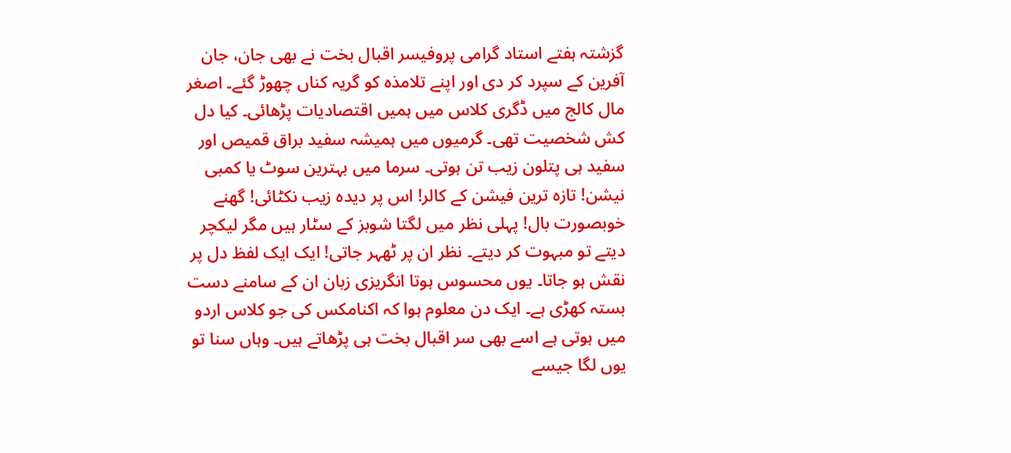گزشتہ ہفتے استاد گرامی پروفیسر اقبال بخت نے بھی جان، جان آفرین کے سپرد کر دی اور اپنے تلامذہ کو گریہ کناں چھوڑ گئے۔ اصغر مال کالج میں ڈگری کلاس میں ہمیں اقتصادیات پڑھائی۔ کیا دل کش شخصیت تھی۔ گرمیوں میں ہمیشہ سفید براق قمیص اور سفید ہی پتلون زیب تن ہوتی۔ سرما میں بہترین سوٹ یا کمبی نیشن! تازہ ترین فیشن کے کالر! اس پر دیدہ زیب نکٹائی! گھنے خوبصورت بال! پہلی نظر میں لگتا شوبز کے سٹار ہیں مگر لیکچر دیتے تو مبہوت کر دیتے۔ نظر ان پر ٹھہر جاتی! ایک ایک لفظ دل پر نقش ہو جاتا۔ یوں محسوس ہوتا انگریزی زبان ان کے سامنے دست بستہ کھڑی ہے۔ ایک دن معلوم ہوا کہ اکنامکس کی جو کلاس اردو میں ہوتی ہے اسے بھی سر اقبال بخت ہی پڑھاتے ہیں۔ وہاں سنا تو یوں لگا جیسے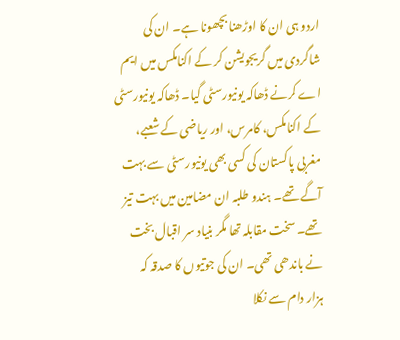اردو ہی ان کا اوڑھنا بچھونا ہے۔ ان کی شاگردی میں گریجویشن کر کے اکنامکس میں ایم اے کرنے ڈھاکہ یونیورسٹی گیا۔ ڈھاکہ یونیورسٹی کے اکنامکس، کامرس، اور ریاضی کے شعبے، مغربی پاکستان کی کسی بھی یونیورسٹی سے بہت آگے تھے۔ ہندو طلبہ ان مضامین میں بہت تیز تھے۔ سخت مقابلہ تھا مگر بنیاد سر اقبال بخت نے باندھی تھی۔ ان کی جوتیوں کا صدقہ کہ
ہزار دام سے نکلا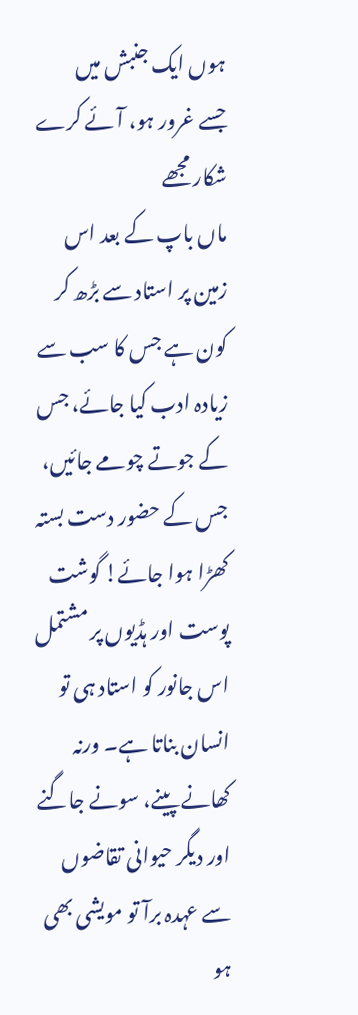ہوں ایک جنبش میں
جسے غرور ہو، آئے کرے شکار مجھے
ماں باپ کے بعد اس زمین پر استاد سے بڑھ کر کون ہے جس کا سب سے زیادہ ادب کیا جائے، جس کے جوتے چومے جائیں، جس کے حضور دست بستہ کھڑا ہوا جائے! گوشت پوست اور ہڈیوں پر مشتمل اس جانور کو استاد ہی تو انسان بناتا ہے۔ ورنہ کھانے پینے، سونے جاگنے اور دیگر حیوانی تقاضوں سے عہدہ برآ تو مویشی بھی ہو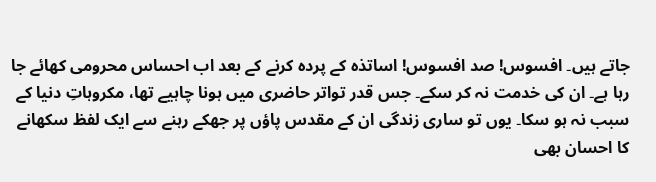جاتے ہیں۔ افسوس! صد افسوس! اساتذہ کے پردہ کرنے کے بعد اب احساس محرومی کھائے جا رہا ہے۔ ان کی خدمت نہ کر سکے۔ جس قدر تواتر حاضری میں ہونا چاہیے تھا، مکروہاتِ دنیا کے سبب نہ ہو سکا۔ یوں تو ساری زندگی ان کے مقدس پاؤں پر جھکے رہنے سے ایک لفظ سکھانے کا احسان بھی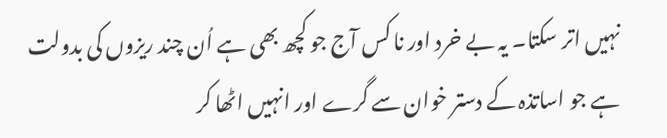نہیں اتر سکتا۔ یہ بے خرد اور نا کس آج جو کچھ بھی ہے اُن چند ریزوں کی بدولت ہے جو اساتذہ کے دستر خوان سے گرے اور انہیں اٹھا کر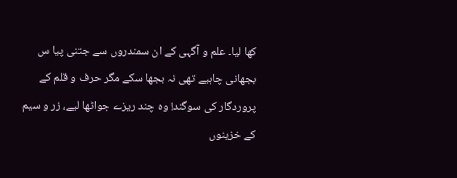کھا لیا۔ علم و آگہی کے ان سمندروں سے جتنی پیا س بجھانی چاہیے تھی نہ بجھا سکے مگر حرف و قلم کے پروردگار کی سوگند! وہ چند ریزے جواٹھا لیے، زر و سیم کے خزینوں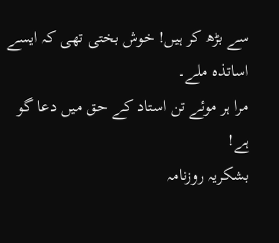سے بڑھ کر ہیں! خوش بختی تھی کہ ایسے اساتذہ ملے۔
مرا ہر موئے تن استاد کے حق میں دعا گو ہے!
بشکریہ روزنامہ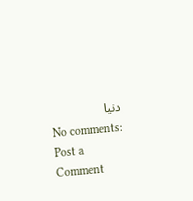دنیا
No comments:
Post a Comment